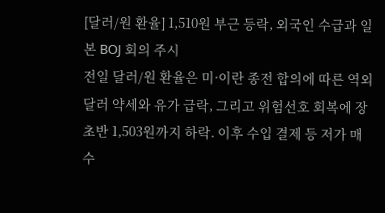[달러/원 환율] 1,510원 부근 등락, 외국인 수급과 일본 BOJ 회의 주시
전일 달러/원 환율은 미·이란 종전 합의에 따른 역외 달러 약세와 유가 급락, 그리고 위험선호 회복에 장 초반 1,503원까지 하락. 이후 수입 결제 등 저가 매수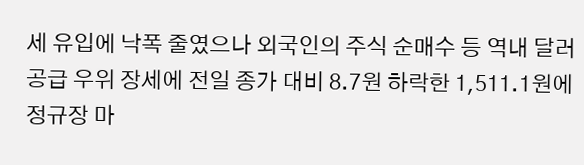세 유입에 낙폭 줄였으나 외국인의 주식 순매수 등 역내 달러 공급 우위 장세에 전일 종가 대비 8.7원 하락한 1,511.1원에 정규장 마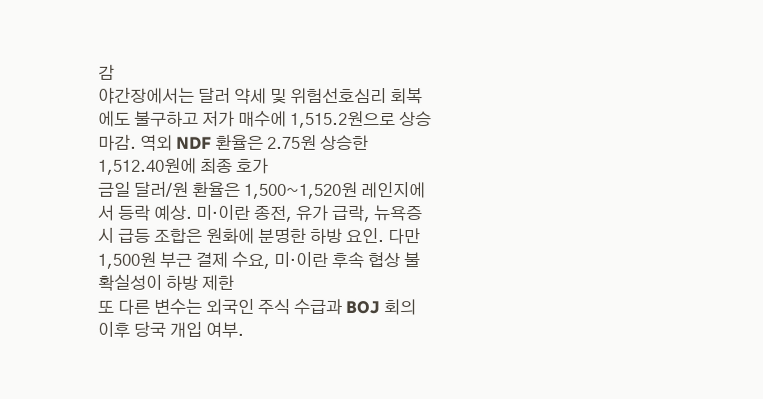감
야간장에서는 달러 약세 및 위험선호심리 회복에도 불구하고 저가 매수에 1,515.2원으로 상승 마감. 역외 NDF 환율은 2.75원 상승한 1,512.40원에 최종 호가
금일 달러/원 환율은 1,500~1,520원 레인지에서 등락 예상. 미·이란 종전, 유가 급락, 뉴욕증시 급등 조합은 원화에 분명한 하방 요인. 다만 1,500원 부근 결제 수요, 미·이란 후속 협상 불확실성이 하방 제한
또 다른 변수는 외국인 주식 수급과 BOJ 회의 이후 당국 개입 여부.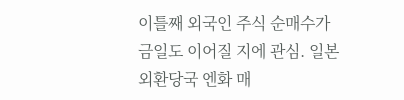이틀째 외국인 주식 순매수가 금일도 이어질 지에 관심. 일본 외환당국 엔화 매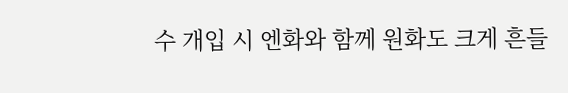수 개입 시 엔화와 함께 원화도 크게 흔들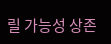릴 가능성 상존